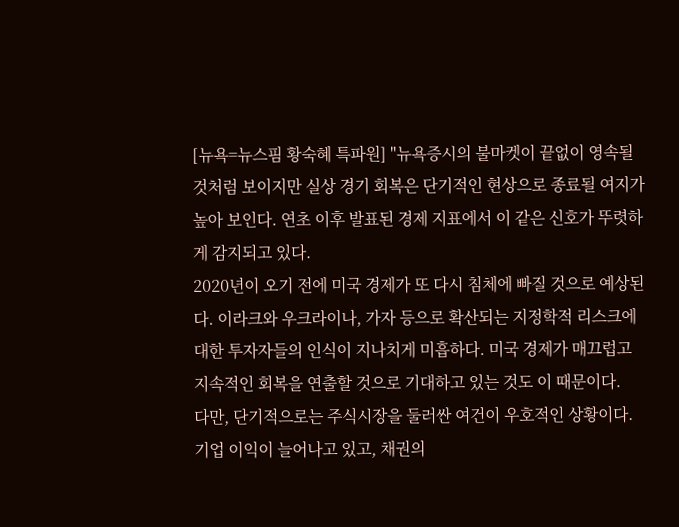[뉴욕=뉴스핌 황숙혜 특파원] "뉴욕증시의 불마켓이 끝없이 영속될 것처럼 보이지만 실상 경기 회복은 단기적인 현상으로 종료될 여지가 높아 보인다. 연초 이후 발표된 경제 지표에서 이 같은 신호가 뚜렷하게 감지되고 있다.
2020년이 오기 전에 미국 경제가 또 다시 침체에 빠질 것으로 예상된다. 이라크와 우크라이나, 가자 등으로 확산되는 지정학적 리스크에 대한 투자자들의 인식이 지나치게 미흡하다. 미국 경제가 매끄럽고 지속적인 회복을 연출할 것으로 기대하고 있는 것도 이 때문이다.
다만, 단기적으로는 주식시장을 둘러싼 여건이 우호적인 상황이다. 기업 이익이 늘어나고 있고, 채권의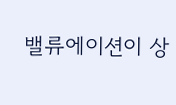밸류에이션이 상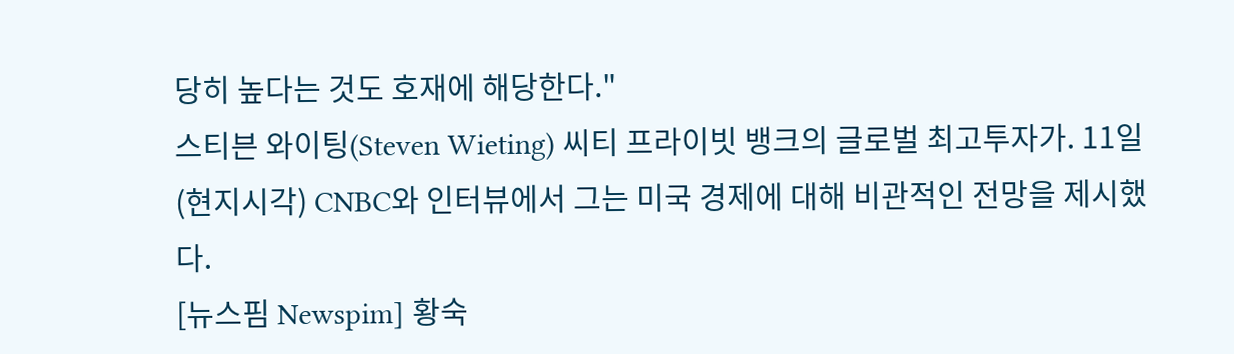당히 높다는 것도 호재에 해당한다."
스티븐 와이팅(Steven Wieting) 씨티 프라이빗 뱅크의 글로벌 최고투자가. 11일(현지시각) CNBC와 인터뷰에서 그는 미국 경제에 대해 비관적인 전망을 제시했다.
[뉴스핌 Newspim] 황숙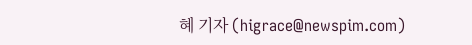혜 기자 (higrace@newspim.com)